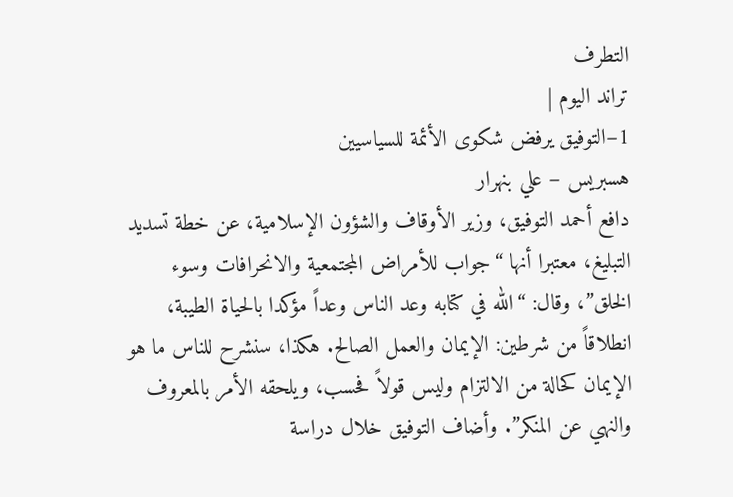التطرف
تراند اليوم |
1–التوفيق يرفض شكوى الأئمة للسياسيين
هسبريس – علي بنهرار
دافع أحمد التوفيق، وزير الأوقاف والشؤون الإسلامية، عن خطة تسديد التبليغ، معتبرا أنها “جواب للأمراض المجتمعية والانحرافات وسوء الخلق”، وقال: “الله في كتابه وعد الناس وعداً مؤكدا بالحياة الطيبة، انطلاقاً من شرطين: الإيمان والعمل الصالح. هكذا، سنشرح للناس ما هو الإيمان كحالة من الالتزام وليس قولاً فحسب، ويلحقه الأمر بالمعروف والنهي عن المنكر”. وأضاف التوفيق خلال دراسة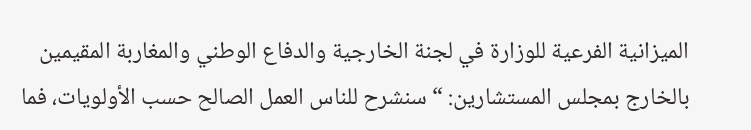الميزانية الفرعية للوزارة في لجنة الخارجية والدفاع الوطني والمغاربة المقيمين بالخارج بمجلس المستشارين: “سنشرح للناس العمل الصالح حسب الأولويات، فما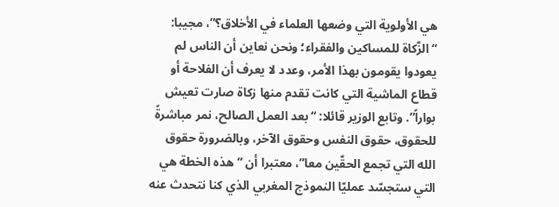هي الأولوية التي وضعها العلماء في الأخلاق؟”، مجيبا: “الزّكاة للمساكين والفقراء؛ ونحن نعاين أن الناس لم يعودوا يقومون بهذا الأمر، وعدد لا يعرف أن الفلاحة أو قطاع الماشية التي كانت تقدم منها زكاة صارت تعيش بواراً”. وتابع الوزير قائلا: “بعد العمل الصالح، نمر مباشرةً للحقوق، حقوق النفس وحقوق الآخر، وبالضرورة حقوق الله التي تجمع الحقّين معا”، معتبرا أن “هذه الخطة هي التي ستجسّد عمليّا النموذج المغربي الذي كنا نتحدث عنه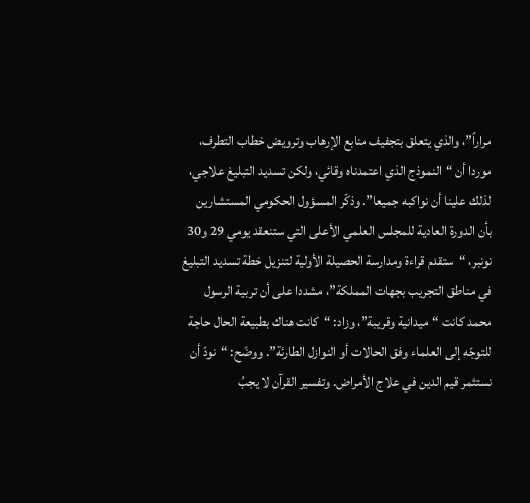مراراً”، والذي يتعلق بتجفيف منابع الإرهاب وترويض خطاب التطرف، موردا أن “النموذج الذي اعتمدناه وقائي، ولكن تسديد التبليغ علاجي، لذلك علينا أن نواكبه جميعا”. وذكّر المسؤول الحكومي المستشارين بأن الدورة العادية للمجلس العلمي الأعلى التي ستنعقد يومي 29 و30 نونبر، “ستقدم قراءة ومدارسة الحصيلة الأولية لتنزيل خطة تسديد التبليغ في مناطق التجريب بجهات المملكة”، مشددا على أن تربية الرسول محمد كانت “ميدانية وقريبة”، وزاد: “كانت هناك بطبيعة الحال حاجة للتوجّه إلى العلماء وفق الحالات أو النوازل الطارئة”. ووضّح: “نودّ أن نستثمر قيم الدين في علاج الأمراض. وتفسير القرآن لا يجبُ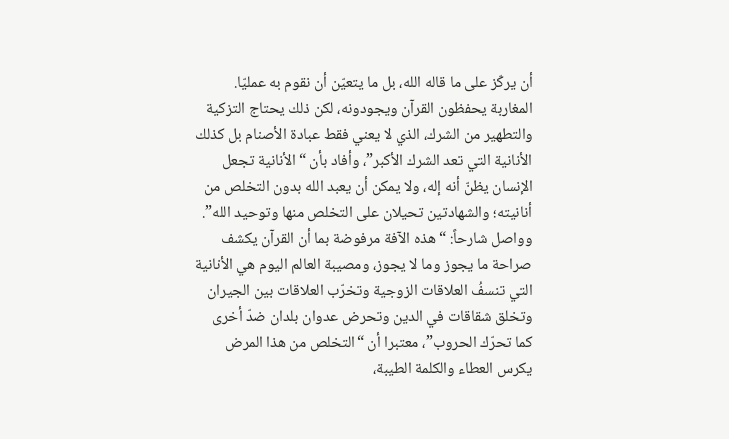أن يركّز على ما قاله الله، بل ما يتعيّن أن نقوم به عمليّا. المغاربة يحفظون القرآن ويجودونه، لكن ذلك يحتاج التزكية والتطهير من الشرك، الذي لا يعني فقط عبادة الأصنام بل كذلك الأنانية التي تعد الشرك الأكبر”، وأفاد بأن “الأنانية تجعل الإنسان يظنّ أنه إله، ولا يمكن أن يعبد الله بدون التخلص من أنانيته؛ والشهادتين تحيلان على التخلص منها وتوحيد الله”. وواصل شارحاً: “هذه الآفة مرفوضة بما أن القرآن يكشف صراحة ما يجوز وما لا يجوز، ومصيبة العالم اليوم هي الأنانية التي تنسفُ العلاقات الزوجية وتخرّب العلاقات بين الجيران وتخلق شقاقات في الدين وتحرض عدوان بلدان ضدّ أخرى كما تحرّك الحروب”، معتبرا أن “التخلص من هذا المرض يكرس العطاء والكلمة الطيبة،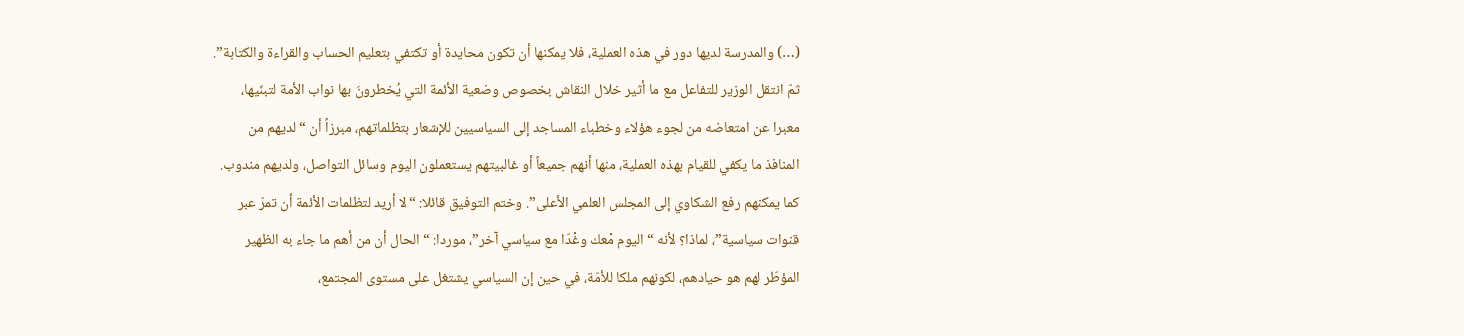(…) والمدرسة لديها دور في هذه العملية، فلا يمكنها أن تكون محايدة أو تكتفي بتعليم الحساب والقراءة والكتابة”. ثمّ انتقل الوزير للتفاعل مع ما أثير خلال النقاش بخصوص وضعية الأئمة التي يُخطرونَ بها نواب الأمة لتبنّيها، معبرا عن امتعاضه من لجوء هؤلاء وخطباء المساجد إلى السياسيين للإشعار بتظلماتهم، مبرزاً أن “لديهم من المنافذ ما يكفي للقيام بهذه العملية، منها أنهم جميعاً أو غالبيتهم يستعملون اليوم وسائل التواصل، ولديهم مندوب. كما يمكنهم رفع الشكاوي إلى المجلس العلمي الأعلى”. وختم التوفيق قائلا: “لا أريد لتظلمات الأئمة أن تمرّ عبر قنوات سياسية”، لماذا؟ لأنه “اليوم مْعك وغْدّا مع سياسي آخر”، موردا: “الحال أن من أهم ما جاء به الظهير المؤطّر لهم هو حيادهم، لكونهم ملكا للأمّة، في حين إن السياسي يشتغل على مستوى المجتمع،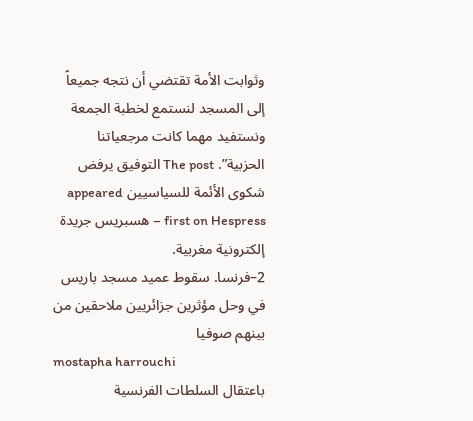وثوابت الأمة تقتضي أن نتجه جميعاً إلى المسجد لنستمع لخطبة الجمعة ونستفيد مهما كانت مرجعياتنا الحزبية”. The post التوفيق يرفض شكوى الأئمة للسياسيين appeared first on Hespress – هسبريس جريدة إلكترونية مغربية.
2–فرنسا. سقوط عميد مسجد باريس في وحل مؤثرين جزائريين ملاحقين من بينهم صوفيا
mostapha harrouchi
باعتقال السلطات الفرنسية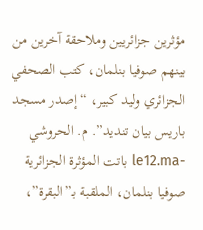مؤثرين جزائريين وملاحقة آخرين من بينهم صوفيا بنلمان، كتب الصحفي الجزائري وليد كبير، “إصدر مسجد باريس بيان تنديد”. م. الحروشي -le12.ma باتت المؤثرة الجزائرية صوفيا بنلمان، الملقبة بـ”البقرة”،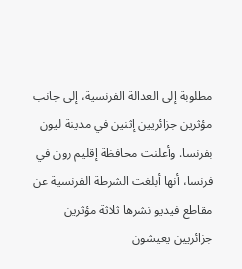مطلوبة إلى العدالة الفرنسية، إلى جانب مؤثرين جزائريين إثنين في مدينة ليون بفرنسا. وأعلنت محافظة إقليم رون في فرنسا، أنها أبلغت الشرطة الفرنسية عن مقاطع فيديو نشرها ثلاثة مؤثرين جزائريين يعيشون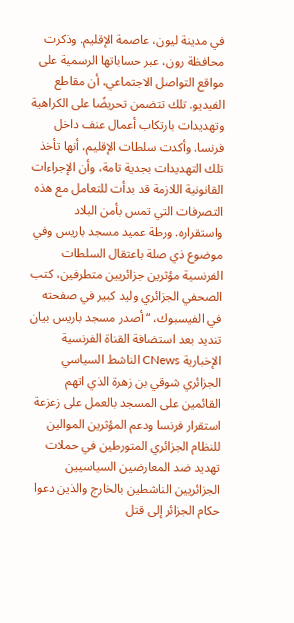في مدينة ليون، عاصمة الإقليم. وذكرت محافظة رون، عبر حساباتها الرسمية على مواقع التواصل الاجتماعي، أن مقاطع الفيديو. تلك تتضمن تحريضًا على الكراهية وتهديدات بارتكاب أعمال عنف داخل فرنسا. وأكدت سلطات الإقليم، أنها تأخذ تلك التهديدات بجدية تامة، وأن الإجراءات القانونية اللازمة قد بدأت للتعامل مع هذه التصرفات التي تمس بأمن البلاد واستقراره. ورطة عميد مسجد باريس وفي موضوع ذي صلة باعتقال السلطات الفرنسية مؤثرين جزائريين متطرفين، كتب الصحفي الجزائري وليد كبير في صفحته في الفيسبوك، “أصدر مسجد باريس بيان تنديد بعد استضافة القناة الفرنسية الإخبارية CNews الناشط السياسي الجزائري شوقي بن زهرة الذي اتهم القائمين على المسجد بالعمل على زعزعة استقرار فرنسا ودعم المؤثرين الموالين للنظام الجزائري المتورطين في حملات تهديد ضد المعارضين السياسيين الجزائريين الناشطين بالخارج والذين دعوا حكام الجزائر إلى قتل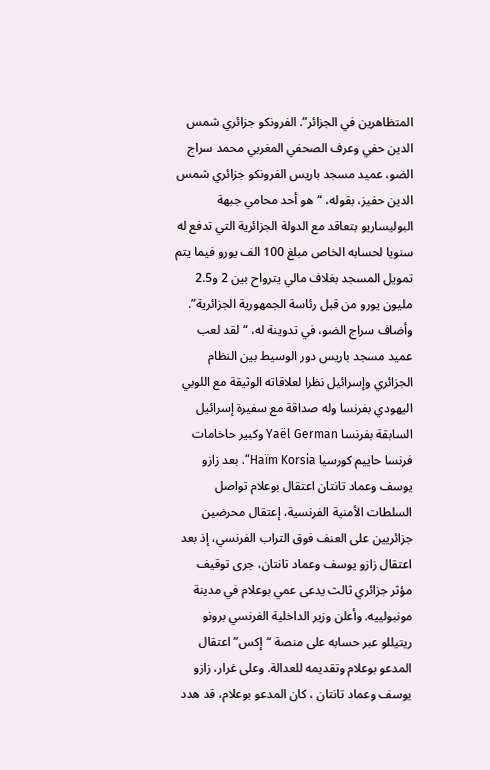المتظاهرين في الجزائر”. الفرونكو جزائري شمس الدين حفي وعرف الصحفي المغربي محمد سراج الضو، عميد مسجد باريس الفرونكو جزائري شمس الدين حفيز، بقوله، “هو أحد محامي جبهة البوليساريو بتعاقد مع الدولة الجزائرية التي تدفع له سنويا لحسابه الخاص مبلغ 100 الف يورو فيما يتم تمويل المسجد بغلاف مالي يترواح بين 2 و2.5 مليون يورو من قبل رئاسة الجمهورية الجزائرية”. وأضاف سراج الضو، في تدوينة له، “لقد لعب عميد مسجد باريس دور الوسيط بين النظام الجزائري وإسرائيل نظرا لعلاقاته الوثيقة مع اللوبي اليهودي بفرنسا وله صداقة مع سفيرة إسرائيل السابقة بفرنسا Yaël German وكبير حاخامات فرنسا حاييم كورسيا Haïm Korsia“. بعد زازو يوسف وعماد تانتان اعتقال بوعلام تواصل السلطات الأمنية الفرنسية، إعتقال محرضين جزائريين على العنف فوق التراب الفرنسي، إذ بعد اعتقال زازو يوسف وعماد تانتان، جرى توقيف مؤثر جزائري ثالث يدعى عمي بوعلام في مدينة مونبولييه. وأعلن وزير الداخلية الفرنسي برونو ريتيللو عبر حسابه على منصة “إكس” اعتقال المدعو بوعلام وتقديمه للعدالة. وعلى غرار، زازو يوسف وعماد تانتان ، كان المدعو بوعلام، قد هدد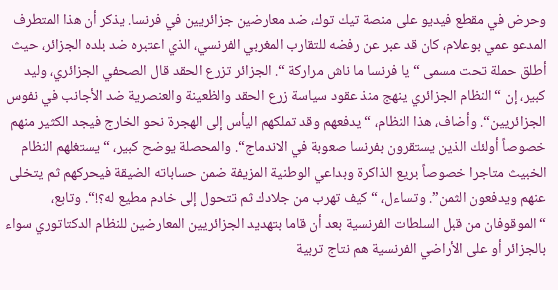وحرض في مقطع فيديو على منصة تيك توك، ضد معارضين جزائريين في فرنسا. يذكر أن هذا المتطرف المدعو عمي بوعلام، كان قد عبر عن رفضه للتقارب المغربي الفرنسي، الذي اعتبره ضد بلده الجزائر، حيث أطلق حملة تحت مسمى “يا فرنسا ما ناش مراركة “. الجزائر تزرع الحقد قال الصحفي الجزائري، وليد كبير، إن “النظام الجزائري ينهج منذ عقود سياسة زرع الحقد والظعينة والعنصرية ضد الأجانب في نفوس الجزائريين“. وأضاف، هذا النظام، “يدفعهم وقد تملكهم اليأس إلى الهجرة نحو الخارج فيجد الكثير منهم خصوصاً أولئك الذين يستقرون بفرنسا صعوبة في الاندماج“. والمحصلة يوضح كبير، “يستغلهم النظام الخبيث متاجرا خصوصاً بريع الذاكرة وبداعي الوطنية المزيفة ضمن حساباته الضيقة فيحركهم ثم يتخلى عنهم ويدفعون الثمن”. وتساءل، “كيف تهرب من جلادك ثم تتحول إلى خادم مطيع له؟!“. وتابع، “الموقوفان من قبل السلطات الفرنسية بعد أن قاما بتهديد الجزائريين المعارضين للنظام الدكتاتوري سواء بالجزائر أو على الأراضي الفرنسية هم نتاج تربية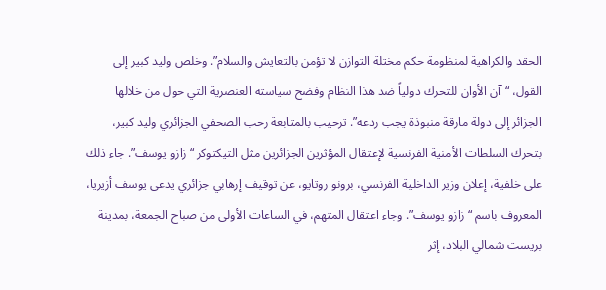الحقد والكراهية لمنظومة حكم مختلة التوازن لا تؤمن بالتعايش والسلام”. وخلص وليد كبير إلى القول، “آن الأوان للتحرك دولياً ضد هذا النظام وفضح سياسته العنصرية التي حول من خلالها الجزائر إلى دولة مارقة منبوذة يجب ردعه”. ترحيب بالمتابعة رحب الصحفي الجزائري وليد كبير، بتحرك السلطات الأمنية الفرنسية لإعتقال المؤثرين الجزائرين مثل التيكتوكر “زازو يوسف”. جاء ذلك على خلفية، إعلان وزير الداخلية الفرنسي، برونو روتايو، عن توقيف إرهابي جزائري يدعى يوسف أزيريا، المعروف باسم “زازو يوسف”. وجاء اعتقال المتهم، في الساعات الأولى من صباح الجمعة، بمدينة بريست شمالي البلاد، إثر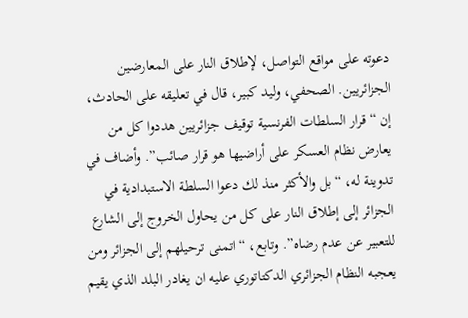دعوته على مواقع التواصل، لإطلاق النار على المعارضين الجزائريين. الصحفي، وليد كبير، قال في تعليقه على الحادث، إن “قرار السلطات الفرنسية توقيف جزائريين هددوا كل من يعارض نظام العسكر على أراضيها هو قرار صائب”. وأضاف في تدوينة له، “بل والأكثر منذ لك دعوا السلطة الاستبدادية في الجزائر إلى إطلاق النار على كل من يحاول الخروج إلى الشارع للتعبير عن عدم رضاه”. وتابع، “اتمنى ترحيلهم إلى الجزائر ومن يعجبه النظام الجزائري الدكتاتوري عليه ان يغادر البلد الذي يقيم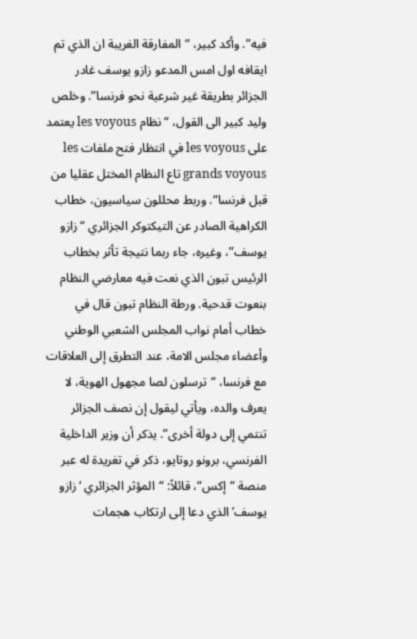فيه”. وأكد كبير، “المفارقة الغريبة ان الذي تم ايقافه اول امس المدعو زازو يوسف غادر الجزائر بطريقة غير شرعية نحو فرنسا”. وخلص وليد كبير الى القول، “نظام les voyous يعتمد على les voyous في انتظار فتح ملفات les grands voyous تاع النظام المختل عقليا من قبل فرنسا“. وربط محللون سياسيون، خطاب الكراهية الصادر عن التيكتوكر الجزائري “زازو يوسف”، وغيره، جاء ربما نتيجة تأثر بخطاب الرئيس تبون الذي نعت فيه معارضي النظام بنعوت قدحية. ورطة النظام تبون قال في خطاب أمام نواب المجلس الشعبي الوطني وأعضاء مجلس الامة، عند التطرق إلى العلاقات مع فرنسا، “ترسلون لصا مجهول الهوية، لا يعرف والده، ويأتي ليقول إن نصف الجزائر تنتمي إلى دولة أخرى”. يذكر أن وزير الداخلية الفرنسي، برونو روتايو، ذكر في تغريدة له عبر منصة “إكس“، قائلاً: “المؤثر الجزائري ‘زازو يوسف’ الذي دعا إلى ارتكاب هجمات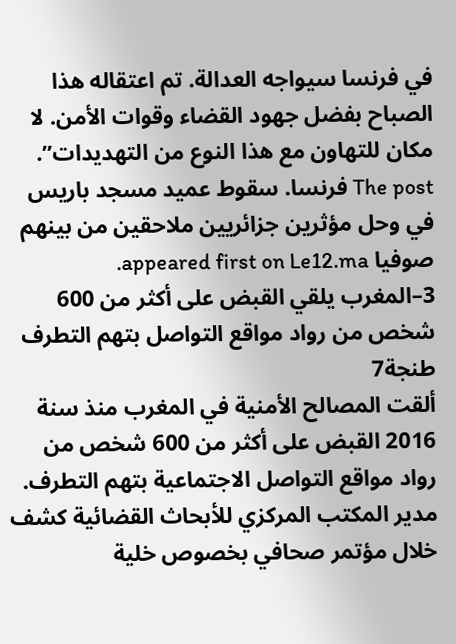في فرنسا سيواجه العدالة. تم اعتقاله هذا الصباح بفضل جهود القضاء وقوات الأمن. لا مكان للتهاون مع هذا النوع من التهديدات”. The post فرنسا. سقوط عميد مسجد باريس في وحل مؤثرين جزائريين ملاحقين من بينهم صوفيا appeared first on Le12.ma.
3–المغرب يلقي القبض على أكثر من 600 شخص من رواد مواقع التواصل بتهم التطرف
طنجة7
ألقت المصالح الأمنية في المغرب منذ سنة 2016 القبض على أكثر من 600 شخص من رواد مواقع التواصل الاجتماعية بتهم التطرف. مدير المكتب المركزي للأبحاث القضائية كشف خلال مؤتمر صحافي بخصوص خلية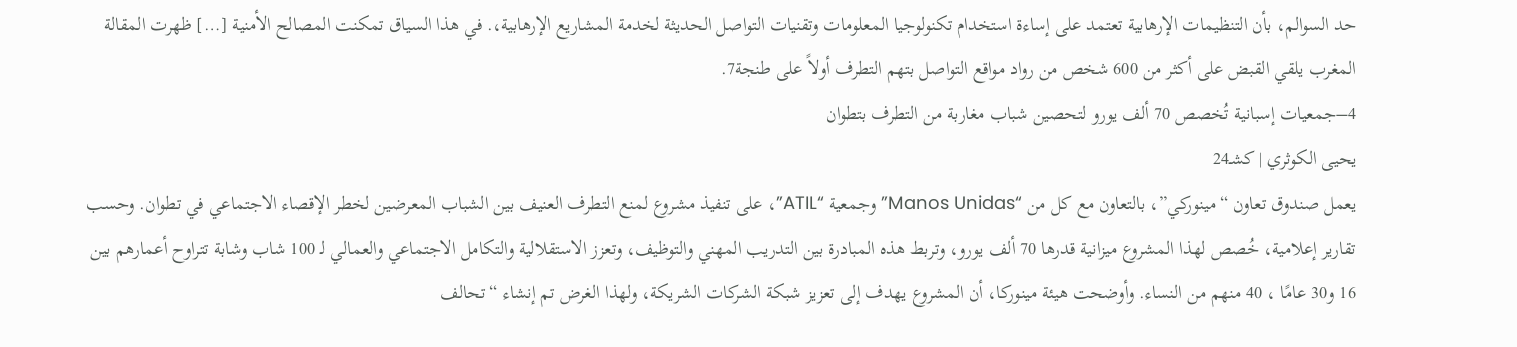حد السوالم، بأن التنظيمات الإرهابية تعتمد على إساءة استخدام تكنولوجيا المعلومات وتقنيات التواصل الحديثة لخدمة المشاريع الإرهابية،. في هذا السياق تمكنت المصالح الأمنية […] ظهرت المقالة المغرب يلقي القبض على أكثر من 600 شخص من رواد مواقع التواصل بتهم التطرف أولاً على طنجة7.
4–جمعيات إسبانية تُخصص 70 ألف يورو لتحصين شباب مغاربة من التطرف بتطوان
يحيى الكوثري | كشـ24
يعمل صندوق تعاون “مينوركي”، بالتعاون مع كل من “Manos Unidas” وجمعية “ATIL”، على تنفيذ مشروع لمنع التطرف العنيف بين الشباب المعرضين لخطر الإقصاء الاجتماعي في تطوان. وحسب تقارير إعلامية، خُصص لهذا المشروع ميزانية قدرها 70 ألف يورو، وتربط هذه المبادرة بين التدريب المهني والتوظيف، وتعزز الاستقلالية والتكامل الاجتماعي والعمالي لـ 100 شاب وشابة تتراوح أعمارهم بين 16 و30 عامًا ، 40 منهم من النساء. وأوضحت هيئة مينوركا، أن المشروع يهدف إلى تعزيز شبكة الشركات الشريكة، ولهذا الغرض تم إنشاء “تحالف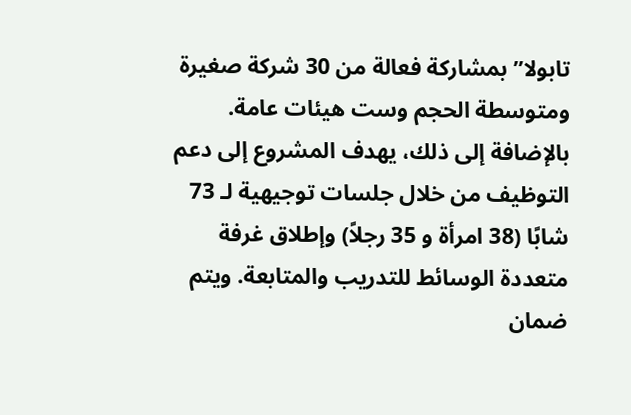تابولا” بمشاركة فعالة من 30 شركة صغيرة ومتوسطة الحجم وست هيئات عامة. بالإضافة إلى ذلك، يهدف المشروع إلى دعم التوظيف من خلال جلسات توجيهية لـ 73 شابًا (38 امرأة و 35 رجلاً) وإطلاق غرفة متعددة الوسائط للتدريب والمتابعة. ويتم ضمان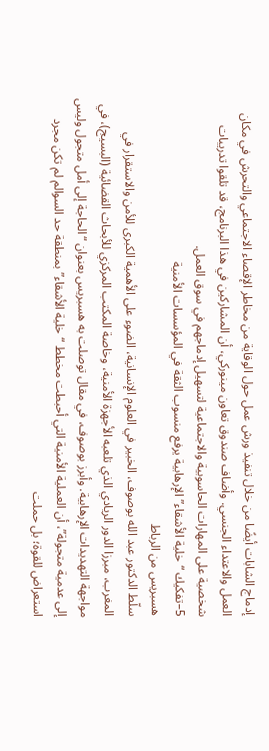إدماج الشابات أيضًا من خلال تنفيذ ورش عمل حول الوقاية من مخاطر الإقصاء الاجتماعي والتحرش في مكان العمل والاعتداء الجنسي. وأضاف صندوق تعاون مينوركي، أن المشاركين في هذا البرنامج، قد تلقوا تدريبات شخصية على المهارات الحاسوبية والاجتماعية لتسهيل إدماجهم في سوق العمل.
5–تفكيك “خلية الأشقاء” الإرهابية يرفع منسوب الثقة في المؤسسات الأمنية
هسبريس من الرباط
سلّط الدكتور عبد الله بوصوف، الخبير في العلوم الإنسانية، الضوء على الأهمية الكبرى للأمن والاستقرار في المغرب، مبرزا الدور الريادي الذي تلعبه الأجهزة الأمنية، وخاصة المكتب المركزي للأبحاث القضائية (البسيج)، في مواجهة التهديدات الإرهابية. وأبرز بوصوف، في مقال توصلت به هسبريس بعنوان “الحاجة إلى أمل متجول وليس إلى عدمية متجولة”، أن العملية الأمنية التي أحبطت مخطط “خلية الأشقاء” بمنطقة حد السوالم لم تكن مجرد استعراض للقوة؛ بل حملت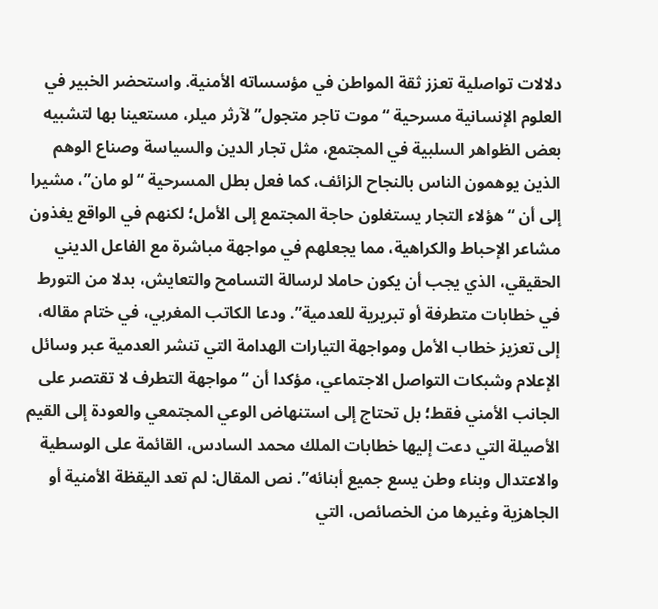دلالات تواصلية تعزز ثقة المواطن في مؤسساته الأمنية. واستحضر الخبير في العلوم الإنسانية مسرحية “موت تاجر متجول” لآرثر ميلر، مستعينا بها لتشبيه بعض الظواهر السلبية في المجتمع، مثل تجار الدين والسياسة وصناع الوهم الذين يوهمون الناس بالنجاح الزائف، كما فعل بطل المسرحية “لو مان”، مشيرا إلى أن “هؤلاء التجار يستغلون حاجة المجتمع إلى الأمل؛ لكنهم في الواقع يغذون مشاعر الإحباط والكراهية، مما يجعلهم في مواجهة مباشرة مع الفاعل الديني الحقيقي، الذي يجب أن يكون حاملا لرسالة التسامح والتعايش، بدلا من التورط في خطابات متطرفة أو تبريرية للعدمية”. ودعا الكاتب المغربي، في ختام مقاله، إلى تعزيز خطاب الأمل ومواجهة التيارات الهدامة التي تنشر العدمية عبر وسائل الإعلام وشبكات التواصل الاجتماعي، مؤكدا أن “مواجهة التطرف لا تقتصر على الجانب الأمني فقط؛ بل تحتاج إلى استنهاض الوعي المجتمعي والعودة إلى القيم الأصيلة التي دعت إليها خطابات الملك محمد السادس، القائمة على الوسطية والاعتدال وبناء وطن يسع جميع أبنائه”. نص المقال: لم تعد اليقظة الأمنية أو الجاهزية وغيرها من الخصائص، التي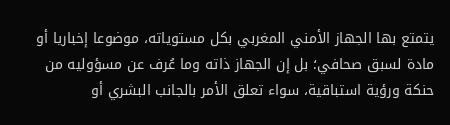يتمتع بها الجهاز الأمني المغربي بكل مستوياته، موضوعا إخباريا أو مادة لسبق صحافي؛ بل إن الجهاز ذاته وما عُرف عن مسؤوليه من حنكة ورؤية استباقية، سواء تعلق الأمر بالجانب البشري أو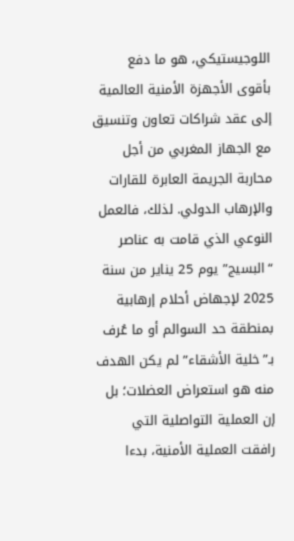اللوجيستيكي، هو ما دفع بأقوى الأجهزة الأمنية العالمية إلى عقد شراكات تعاون وتنسيق مع الجهاز المغربي من أجل محاربة الجريمة العابرة للقارات والإرهاب الدولي. لذلك، فالعمل النوعي الذي قامت به عناصر “البسيج” يوم 25 يناير من سنة 2025 لإجهاض أحلام إرهابية بمنطقة حد السوالم أو ما عُرف بـ”خلية الأشقاء” لم يكن الهدف منه هو استعراض العضلات؛ بل إن العملية التواصلية التي رافقت العملية الأمنية، بدءا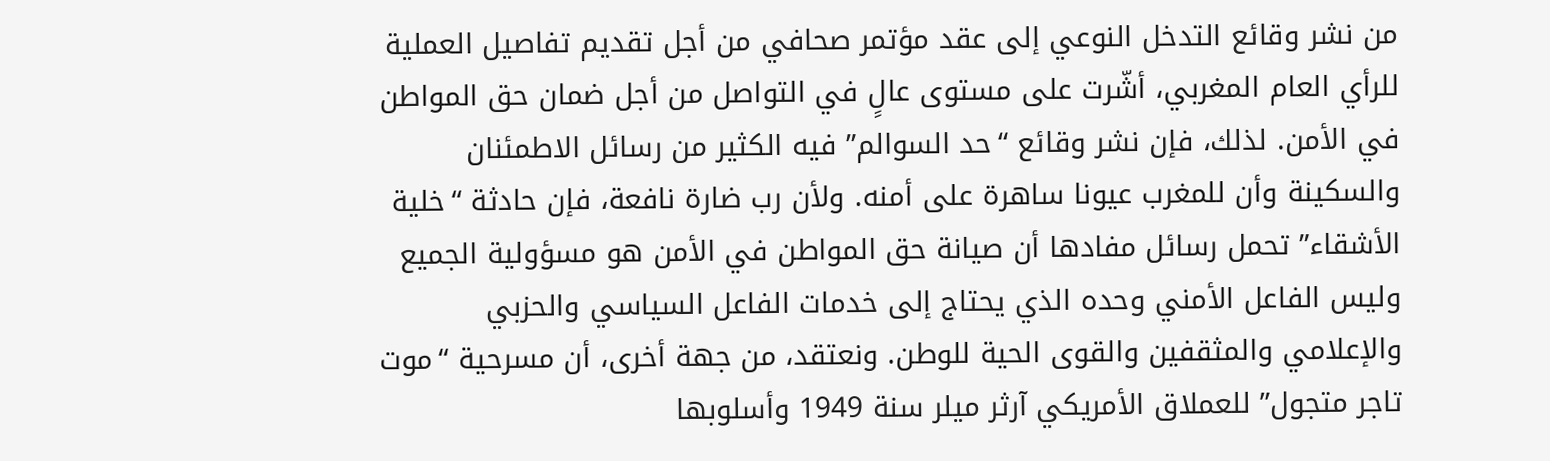من نشر وقائع التدخل النوعي إلى عقد مؤتمر صحافي من أجل تقديم تفاصيل العملية للرأي العام المغربي، أشّرت على مستوى عالٍ في التواصل من أجل ضمان حق المواطن في الأمن. لذلك، فإن نشر وقائع “حد السوالم” فيه الكثير من رسائل الاطمئنان والسكينة وأن للمغرب عيونا ساهرة على أمنه. ولأن رب ضارة نافعة، فإن حادثة “خلية الأشقاء” تحمل رسائل مفادها أن صيانة حق المواطن في الأمن هو مسؤولية الجميع وليس الفاعل الأمني وحده الذي يحتاج إلى خدمات الفاعل السياسي والحزبي والإعلامي والمثقفين والقوى الحية للوطن. ونعتقد، من جهة أخرى، أن مسرحية “موت تاجر متجول” للعملاق الأمريكي آرثر ميلر سنة 1949 وأسلوبها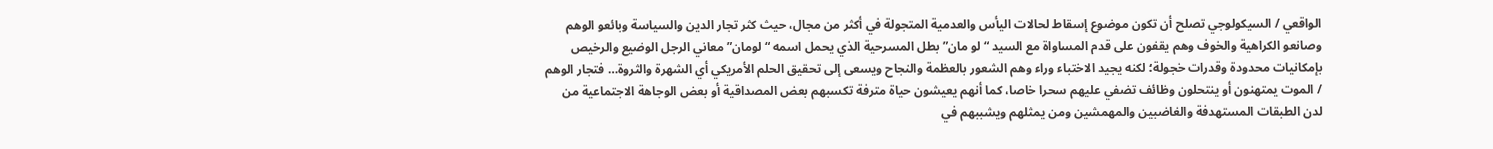الواقعي / السيكولوجي تصلح أن تكون موضوع إسقاط لحالات اليأس والعدمية المتجولة في أكثر من مجال، حيث كثر تجار الدين والسياسة وبائعو الوهم وصانعو الكراهية والخوف وهم يقفون على قدم المساواة مع السيد “لو مان” بطل المسرحية الذي يحمل اسمه “لومان” معاني الرجل الوضيع والرخيص بإمكانيات محدودة وقدرات خجولة؛ لكنه يجيد الاختباء وراء وهم الشعور بالعظمة والنجاح ويسعى إلى تحقيق الحلم الأمريكي أي الشهرة والثروة… فتجار الوهم / الموت يمتهنون أو ينتحلون وظائف تضفي عليهم سحرا خاصا، كما أنهم يعيشون حياة مترفة تكسبهم بعض المصداقية أو بعض الوجاهة الاجتماعية من لدن الطبقات المستهدفة والغاضبين والمهمشين ومن يمثلهم ويشببهم في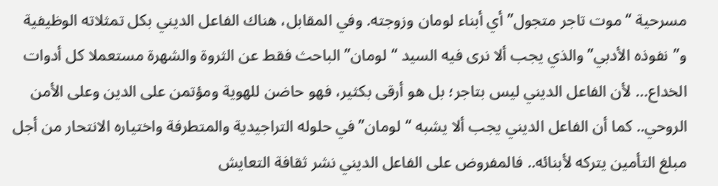مسرحية “موت تاجر متجول” أي أبناء لومان وزوجته. وفي المقابل، هناك الفاعل الديني بكل تمثلاته الوظيفية و”نفوذه الأدبي” والذي يجب ألا نرى فيه السيد “لومان” الباحث فقط عن الثروة والشهرة مستعملا كل أدوات الخداع… لأن الفاعل الديني ليس بتاجر؛ بل هو أرقى بكثير، فهو حاضن للهوية ومؤتمن على الدين وعلى الأمن الروحي.. كما أن الفاعل الديني يجب ألا يشبه “لومان” في حلوله التراجيدية والمتطرفة واختياره الانتحار من أجل مبلغ التأمين يتركه لأبنائه.. فالمفروض على الفاعل الديني نشر ثقافة التعايش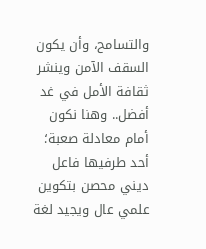والتسامح، وأن يكون السقف الآمن وينشر ثقافة الأمل في غد أفضل.. وهنا نكون أمام معادلة صعبة؛ أحد طرفيها فاعل ديني محصن بتكوين علمي عال ويجيد لغة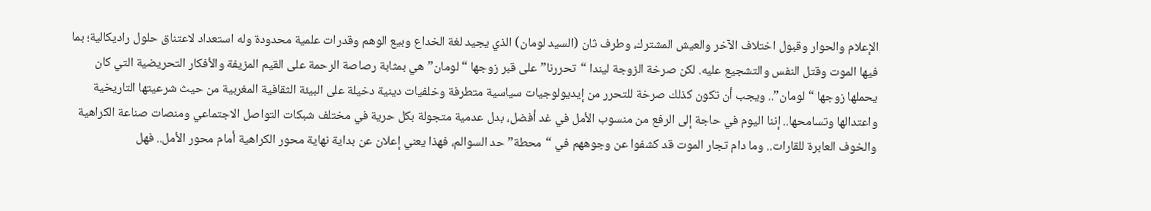الإعلام والحوار وقبول اختلاف الآخر والعيش المشترك، وطرف ثان (السيد لومان) الذي يجيد لغة الخداع وبيع الوهم وقدرات علمية محدودة وله استعداد لاعتناق حلول راديكالية؛ بما فيها الموت وقتل النفس والتشجيع عليه. لكن صرخة الزوجة ليندا “تحررنا” على قبر زوجها “لومان” هي بمثابة رصاصة الرحمة على القيم المزيفة والأفكار التحريضية التي كان يحملها زوجها “لومان”.. ويجب أن تكون كذلك صرخة للتحرر من إيديولوجيات سياسية متطرفة وخلفيات دينية دخيلة على البيئة الثقافية المغربية من حيث شرعيتها التاريخية واعتدالها وتسامحها.. إننا اليوم في حاجة إلى الرفع من منسوب الأمل في غد أفضل، بدل عدمية متجولة بكل حرية في مختلف شبكات التواصل الاجتماعي ومنصات صناعة الكراهية والخوف العابرة للقارات.. وما دام تجار الموت قد كشفوا عن وجوههم في “محطة” حد السوالم، فهذا يعني إعلان عن بداية نهاية محور الكراهية أمام محور الأمل.. فهل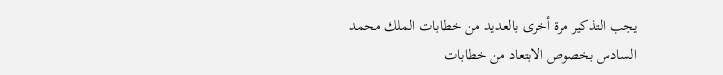يجب التذكير مرة أخرى بالعديد من خطابات الملك محمد السادس بخصوص الابتعاد من خطابات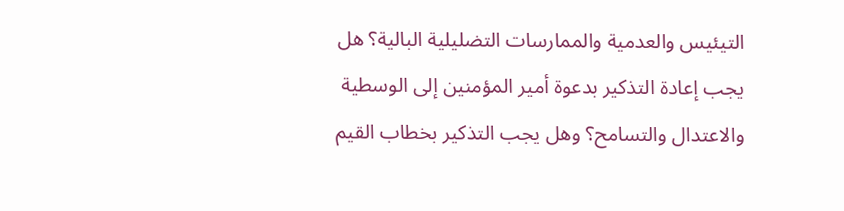التيئيس والعدمية والممارسات التضليلية البالية؟ هل يجب إعادة التذكير بدعوة أمير المؤمنين إلى الوسطية والاعتدال والتسامح؟ وهل يجب التذكير بخطاب القيم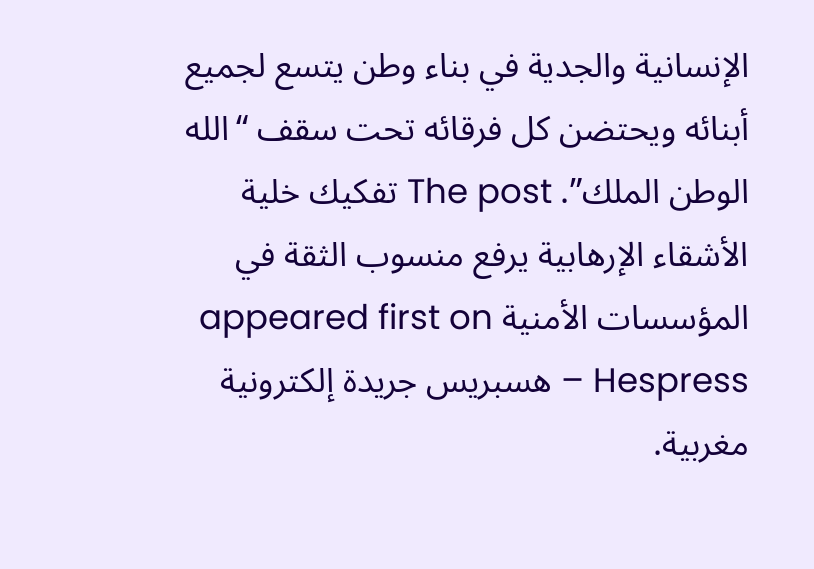الإنسانية والجدية في بناء وطن يتسع لجميع أبنائه ويحتضن كل فرقائه تحت سقف “الله الوطن الملك”. The post تفكيك خلية الأشقاء الإرهابية يرفع منسوب الثقة في المؤسسات الأمنية appeared first on Hespress – هسبريس جريدة إلكترونية مغربية.